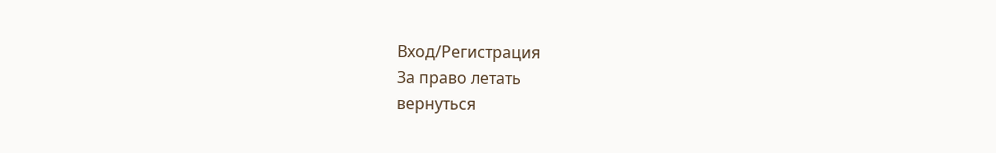Вход/Регистрация
За право летать
вернуться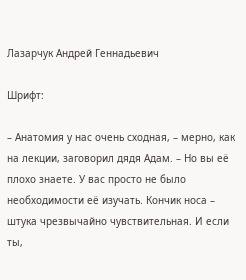Лазарчук Андрей Геннадьевич

Шрифт:

– Анатомия у нас очень сходная, – мерно, как на лекции, заговорил дядя Адам. – Но вы её плохо знаете. У вас просто не было необходимости её изучать. Кончик носа – штука чрезвычайно чувствительная. И если ты,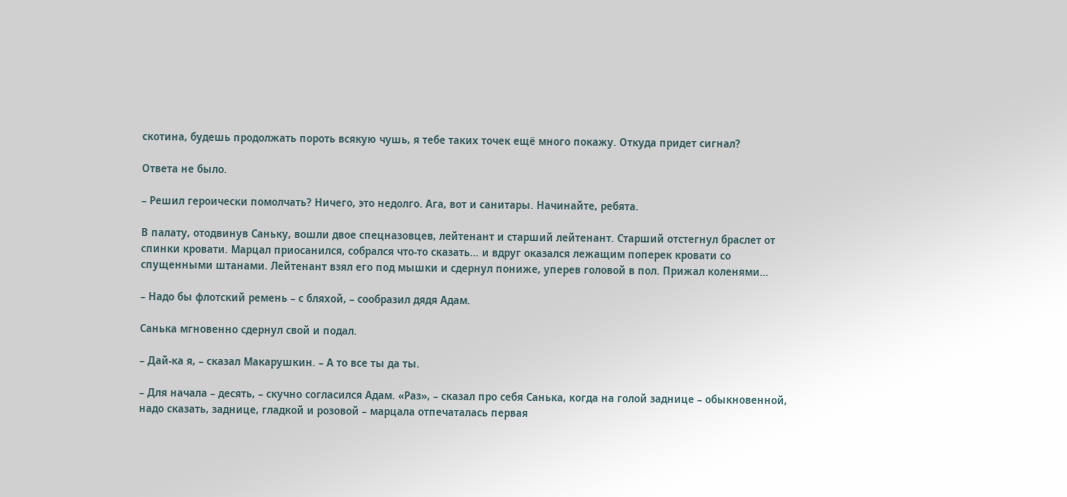скотина, будешь продолжать пороть всякую чушь, я тебе таких точек ещё много покажу. Откуда придет сигнал?

Ответа не было.

– Решил героически помолчать? Ничего, это недолго. Ага, вот и санитары. Начинайте, ребята.

В палату, отодвинув Саньку, вошли двое спецназовцев, лейтенант и старший лейтенант. Старший отстегнул браслет от спинки кровати. Марцал приосанился, собрался что-то сказать… и вдруг оказался лежащим поперек кровати со спущенными штанами. Лейтенант взял его под мышки и сдернул пониже, уперев головой в пол. Прижал коленями…

– Надо бы флотский ремень – с бляхой, – сообразил дядя Адам.

Санька мгновенно сдернул свой и подал.

– Дай-ка я, – сказал Макарушкин. – А то все ты да ты.

– Для начала – десять, – скучно согласился Адам. «Раз», – сказал про себя Санька, когда на голой заднице – обыкновенной, надо сказать, заднице, гладкой и розовой – марцала отпечаталась первая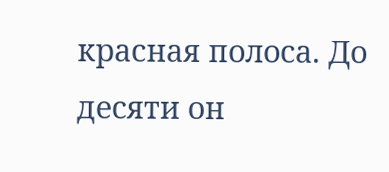красная полоса. До десяти он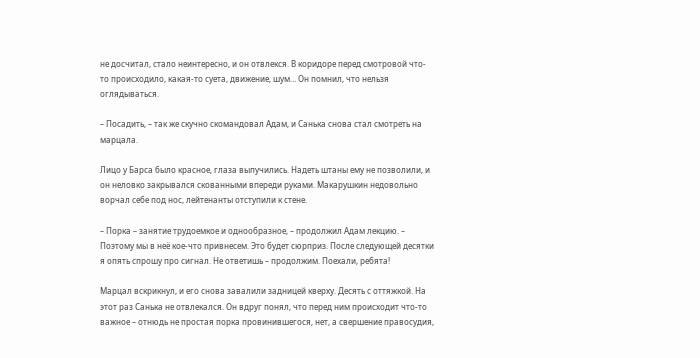не досчитал, стало неинтересно, и он отвлекся. В коридоре перед смотровой что-то происходило, какая-то суета, движение, шум… Он помнил, что нельзя оглядываться.

– Посадить, – так же скучно скомандовал Адам, и Санька снова стал смотреть на марцала.

Лицо у Барса было красное, глаза выпучились. Надеть штаны ему не позволили, и он неловко закрывался скованными впереди руками. Макарушкин недовольно ворчал себе под нос, лейтенанты отступили к стене.

– Порка – занятие трудоемкое и однообразное, – продолжил Адам лекцию. – Поэтому мы в неё кое-что привнесем. Это будет сюрприз. После следующей десятки я опять спрошу про сигнал. Не ответишь – продолжим. Поехали, ребята!

Марцал вскрикнул, и его снова завалили задницей кверху. Десять с оттяжкой. На этот раз Санька не отвлекался. Он вдруг понял, что перед ним происходит что-то важное – отнюдь не простая порка провинившегося, нет, а свершение правосудия,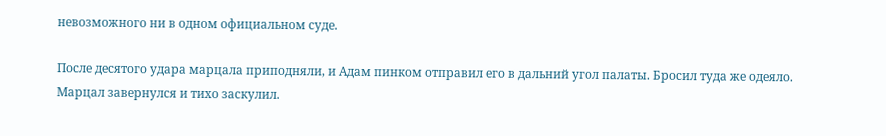невозможного ни в одном официальном суде.

После десятого удара марцала приподняли, и Адам пинком отправил его в дальний угол палаты. Бросил туда же одеяло. Марцал завернулся и тихо заскулил.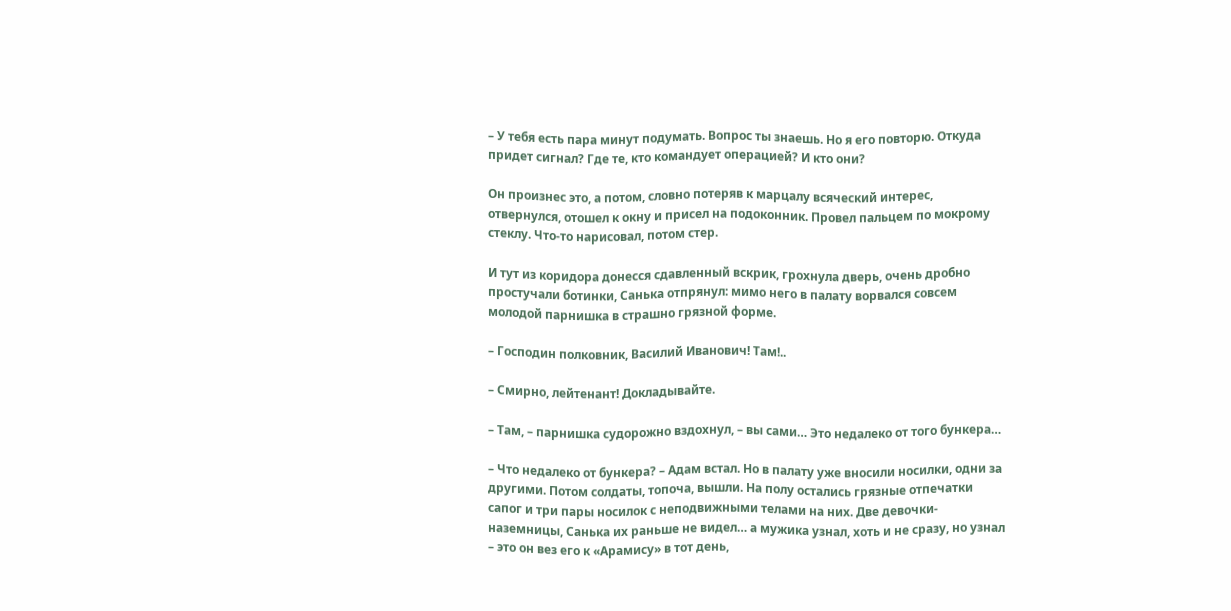– У тебя есть пара минут подумать. Вопрос ты знаешь. Но я его повторю. Откуда придет сигнал? Где те, кто командует операцией? И кто они?

Он произнес это, а потом, словно потеряв к марцалу всяческий интерес, отвернулся, отошел к окну и присел на подоконник. Провел пальцем по мокрому стеклу. Что-то нарисовал, потом стер.

И тут из коридора донесся сдавленный вскрик, грохнула дверь, очень дробно простучали ботинки, Санька отпрянул: мимо него в палату ворвался совсем молодой парнишка в страшно грязной форме.

– Господин полковник, Василий Иванович! Там!..

– Смирно, лейтенант! Докладывайте.

– Там, – парнишка судорожно вздохнул, – вы сами… Это недалеко от того бункера…

– Что недалеко от бункера? – Адам встал. Но в палату уже вносили носилки, одни за другими. Потом солдаты, топоча, вышли. На полу остались грязные отпечатки сапог и три пары носилок с неподвижными телами на них. Две девочки-наземницы, Санька их раньше не видел… а мужика узнал, хоть и не сразу, но узнал – это он вез его к «Арамису» в тот день,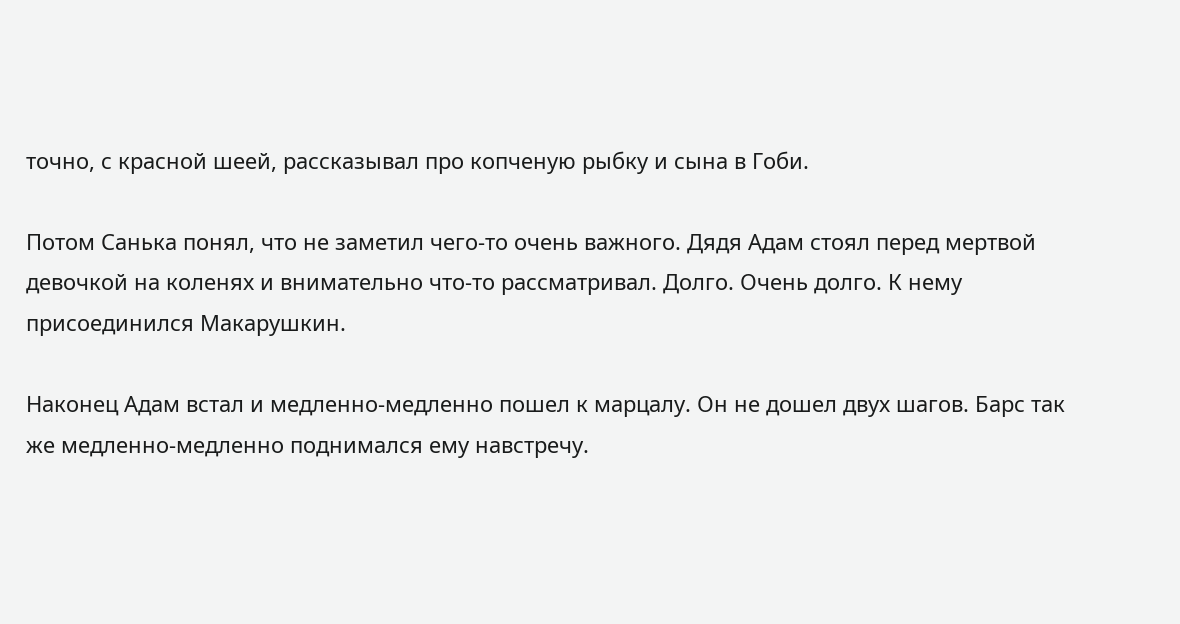точно, с красной шеей, рассказывал про копченую рыбку и сына в Гоби.

Потом Санька понял, что не заметил чего-то очень важного. Дядя Адам стоял перед мертвой девочкой на коленях и внимательно что-то рассматривал. Долго. Очень долго. К нему присоединился Макарушкин.

Наконец Адам встал и медленно-медленно пошел к марцалу. Он не дошел двух шагов. Барс так же медленно-медленно поднимался ему навстречу.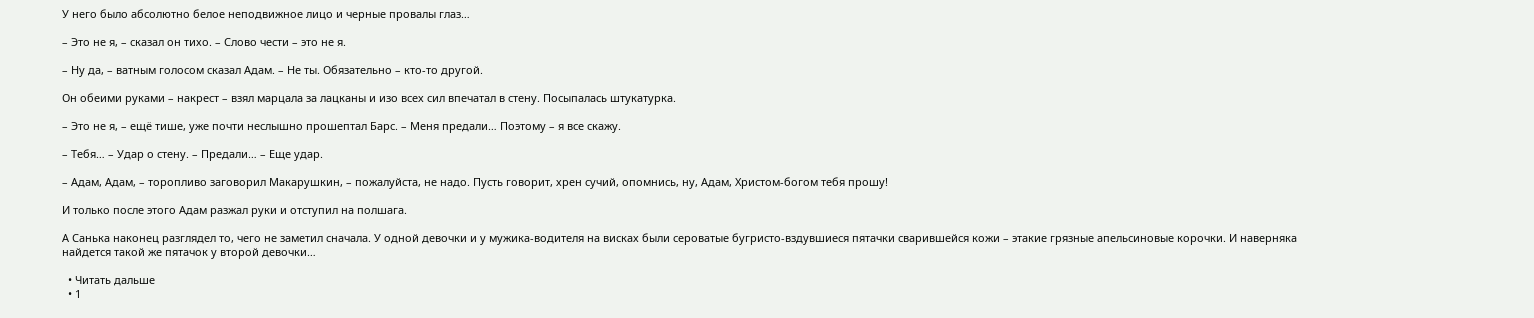У него было абсолютно белое неподвижное лицо и черные провалы глаз…

– Это не я, – сказал он тихо. – Слово чести – это не я.

– Ну да, – ватным голосом сказал Адам. – Не ты. Обязательно – кто-то другой.

Он обеими руками – накрест – взял марцала за лацканы и изо всех сил впечатал в стену. Посыпалась штукатурка.

– Это не я, – ещё тише, уже почти неслышно прошептал Барс. – Меня предали… Поэтому – я все скажу.

– Тебя… – Удар о стену. – Предали… – Еще удар.

– Адам, Адам, – торопливо заговорил Макарушкин, – пожалуйста, не надо. Пусть говорит, хрен сучий, опомнись, ну, Адам, Христом-богом тебя прошу!

И только после этого Адам разжал руки и отступил на полшага.

А Санька наконец разглядел то, чего не заметил сначала. У одной девочки и у мужика-водителя на висках были сероватые бугристо-вздувшиеся пятачки сварившейся кожи – этакие грязные апельсиновые корочки. И наверняка найдется такой же пятачок у второй девочки…

  • Читать дальше
  • 1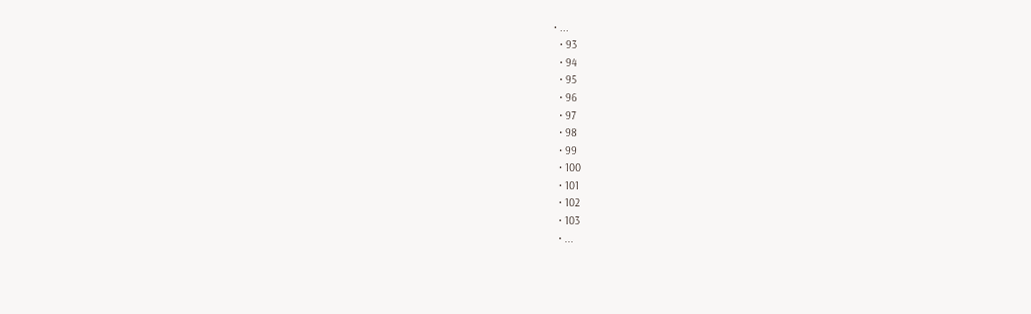• ...
  • 93
  • 94
  • 95
  • 96
  • 97
  • 98
  • 99
  • 100
  • 101
  • 102
  • 103
  • ...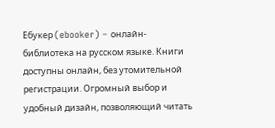Ебукер (ebooker) – онлайн-библиотека на русском языке. Книги доступны онлайн, без утомительной регистрации. Огромный выбор и удобный дизайн, позволяющий читать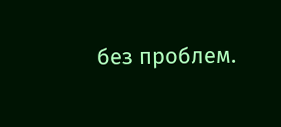без проблем.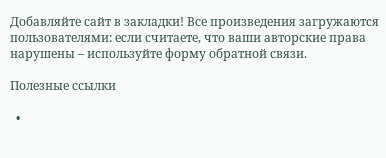Добавляйте сайт в закладки! Все произведения загружаются пользователями: если считаете, что ваши авторские права нарушены – используйте форму обратной связи.

Полезные ссылки

  •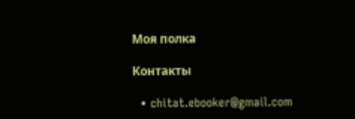Моя полка

Контакты

  • chitat.ebooker@gmail.com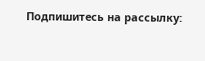Подпишитесь на рассылку: